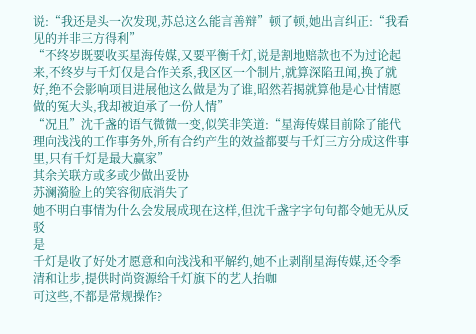说:“我还是头一次发现,苏总这么能言善辩”顿了顿,她出言纠正:“我看见的并非三方得利”
“不终岁既要收买星海传媒,又要平衡千灯,说是割地赔款也不为过论起来,不终岁与千灯仅是合作关系,我区区一个制片,就算深陷丑闻,换了就好,绝不会影响项目进展他这么做是为了谁,昭然若揭就算他是心甘情愿做的冤大头,我却被迫承了一份人情”
“况且”沈千盏的语气微微一变,似笑非笑道:“星海传媒目前除了能代理向浅浅的工作事务外,所有合约产生的效益都要与千灯三方分成这件事里,只有千灯是最大赢家”
其余关联方或多或少做出妥协
苏澜漪脸上的笑容彻底消失了
她不明白事情为什么会发展成现在这样,但沈千盏字字句句都令她无从反驳
是
千灯是收了好处才愿意和向浅浅和平解约,她不止剥削星海传媒,还令季清和让步,提供时尚资源给千灯旗下的艺人抬咖
可这些,不都是常规操作?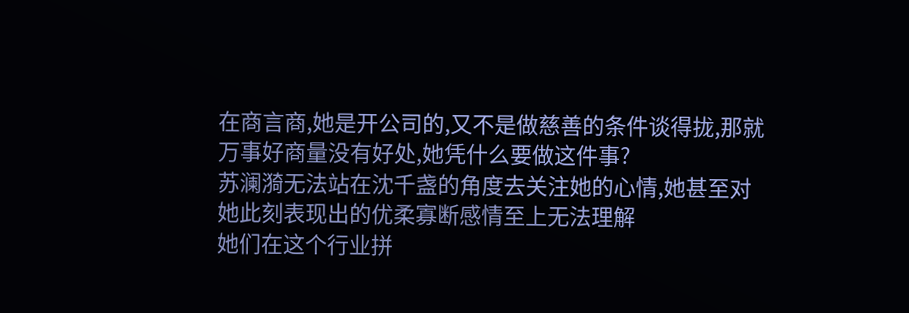在商言商,她是开公司的,又不是做慈善的条件谈得拢,那就万事好商量没有好处,她凭什么要做这件事?
苏澜漪无法站在沈千盏的角度去关注她的心情,她甚至对她此刻表现出的优柔寡断感情至上无法理解
她们在这个行业拼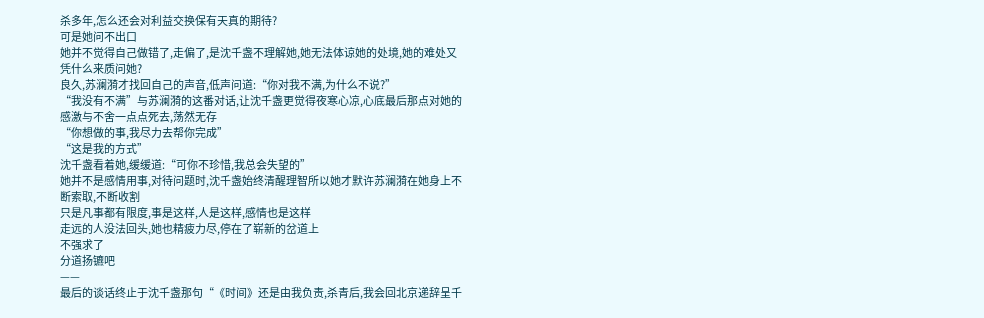杀多年,怎么还会对利益交换保有天真的期待?
可是她问不出口
她并不觉得自己做错了,走偏了,是沈千盏不理解她,她无法体谅她的处境,她的难处又凭什么来质问她?
良久,苏澜漪才找回自己的声音,低声问道:“你对我不满,为什么不说?”
“我没有不满”与苏澜漪的这番对话,让沈千盏更觉得夜寒心凉,心底最后那点对她的感激与不舍一点点死去,荡然无存
“你想做的事,我尽力去帮你完成”
“这是我的方式”
沈千盏看着她,缓缓道:“可你不珍惜,我总会失望的”
她并不是感情用事,对待问题时,沈千盏始终清醒理智所以她才默许苏澜漪在她身上不断索取,不断收割
只是凡事都有限度,事是这样,人是这样,感情也是这样
走远的人没法回头,她也精疲力尽,停在了崭新的岔道上
不强求了
分道扬镳吧
——
最后的谈话终止于沈千盏那句“《时间》还是由我负责,杀青后,我会回北京递辞呈千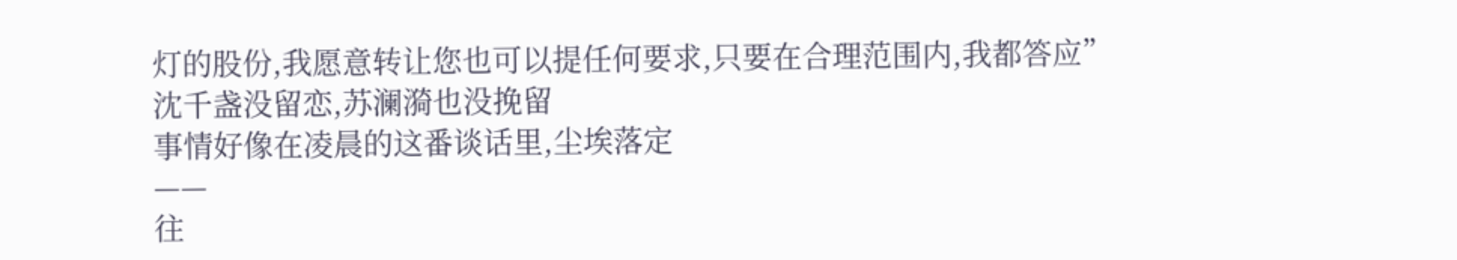灯的股份,我愿意转让您也可以提任何要求,只要在合理范围内,我都答应”
沈千盏没留恋,苏澜漪也没挽留
事情好像在凌晨的这番谈话里,尘埃落定
——
往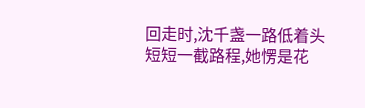回走时,沈千盏一路低着头
短短一截路程,她愣是花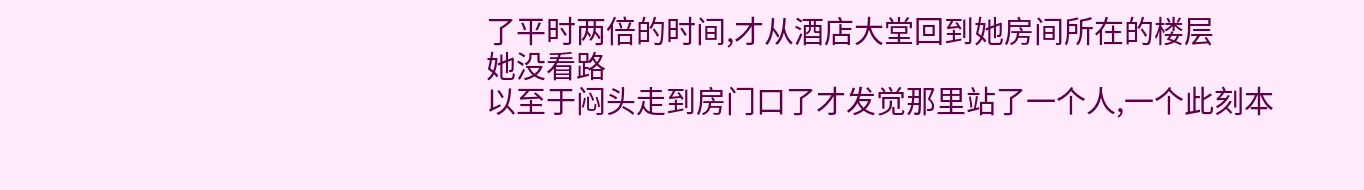了平时两倍的时间,才从酒店大堂回到她房间所在的楼层
她没看路
以至于闷头走到房门口了才发觉那里站了一个人,一个此刻本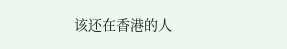该还在香港的人